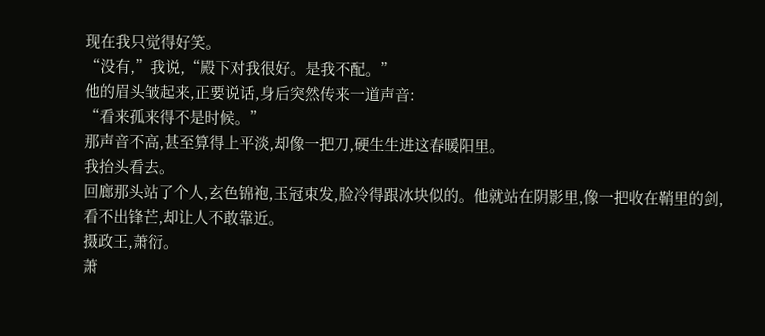现在我只觉得好笑。
“没有,”我说,“殿下对我很好。是我不配。”
他的眉头皱起来,正要说话,身后突然传来一道声音:
“看来孤来得不是时候。”
那声音不高,甚至算得上平淡,却像一把刀,硬生生进这春暖阳里。
我抬头看去。
回廊那头站了个人,玄色锦袍,玉冠束发,脸冷得跟冰块似的。他就站在阴影里,像一把收在鞘里的剑,看不出锋芒,却让人不敢靠近。
摄政王,萧衍。
萧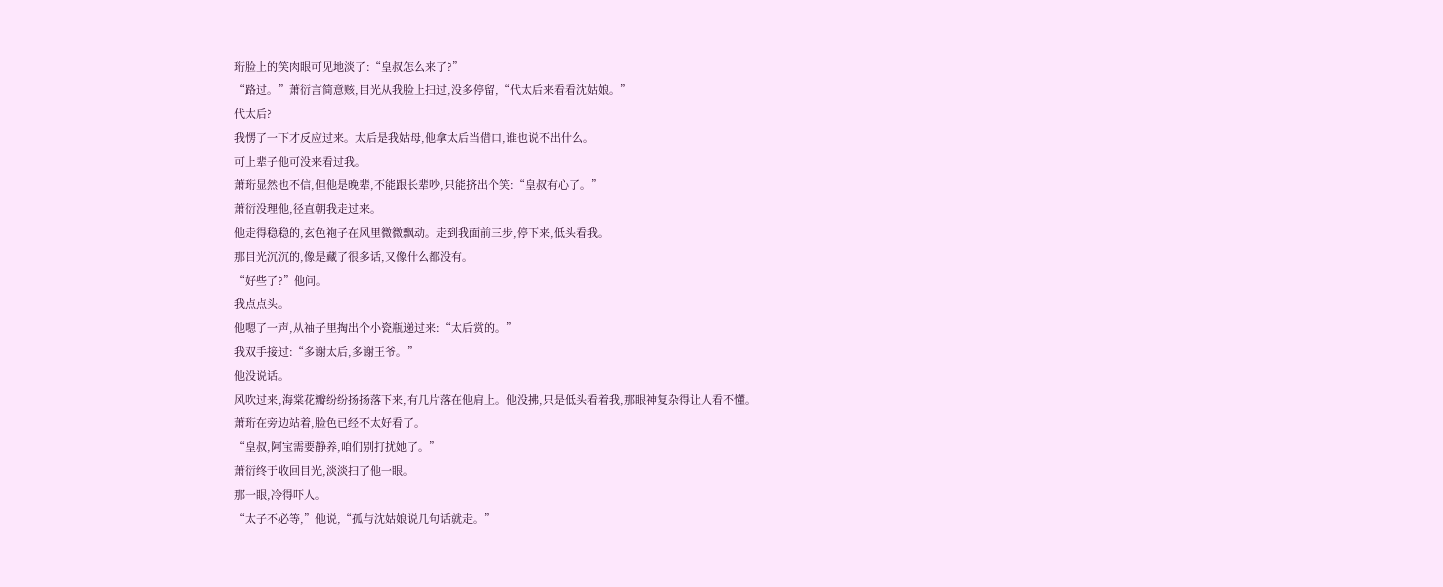珩脸上的笑肉眼可见地淡了:“皇叔怎么来了?”
“路过。”萧衍言简意赅,目光从我脸上扫过,没多停留,“代太后来看看沈姑娘。”
代太后?
我愣了一下才反应过来。太后是我姑母,他拿太后当借口,谁也说不出什么。
可上辈子他可没来看过我。
萧珩显然也不信,但他是晚辈,不能跟长辈吵,只能挤出个笑:“皇叔有心了。”
萧衍没理他,径直朝我走过来。
他走得稳稳的,玄色袍子在风里微微飘动。走到我面前三步,停下来,低头看我。
那目光沉沉的,像是藏了很多话,又像什么都没有。
“好些了?”他问。
我点点头。
他嗯了一声,从袖子里掏出个小瓷瓶递过来:“太后赏的。”
我双手接过:“多谢太后,多谢王爷。”
他没说话。
风吹过来,海棠花瓣纷纷扬扬落下来,有几片落在他肩上。他没拂,只是低头看着我,那眼神复杂得让人看不懂。
萧珩在旁边站着,脸色已经不太好看了。
“皇叔,阿宝需要静养,咱们别打扰她了。”
萧衍终于收回目光,淡淡扫了他一眼。
那一眼,冷得吓人。
“太子不必等,”他说,“孤与沈姑娘说几句话就走。”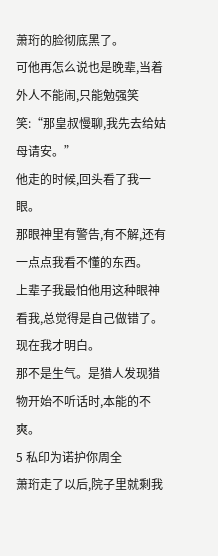萧珩的脸彻底黑了。
可他再怎么说也是晚辈,当着外人不能闹,只能勉强笑笑:“那皇叔慢聊,我先去给姑母请安。”
他走的时候,回头看了我一眼。
那眼神里有警告,有不解,还有一点点我看不懂的东西。
上辈子我最怕他用这种眼神看我,总觉得是自己做错了。
现在我才明白。
那不是生气。是猎人发现猎物开始不听话时,本能的不爽。
5 私印为诺护你周全
萧珩走了以后,院子里就剩我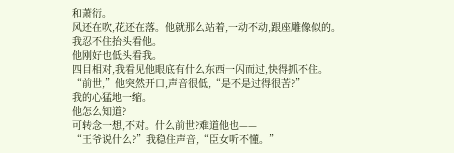和萧衍。
风还在吹,花还在落。他就那么站着,一动不动,跟座雕像似的。
我忍不住抬头看他。
他刚好也低头看我。
四目相对,我看见他眼底有什么东西一闪而过,快得抓不住。
“前世,”他突然开口,声音很低,“是不是过得很苦?”
我的心猛地一缩。
他怎么知道?
可转念一想,不对。什么前世?难道他也——
“王爷说什么?”我稳住声音,“臣女听不懂。”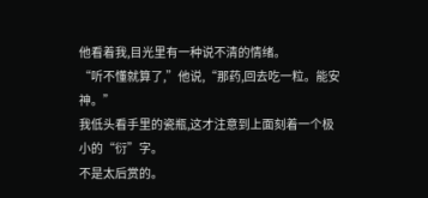他看着我,目光里有一种说不清的情绪。
“听不懂就算了,”他说,“那药,回去吃一粒。能安神。”
我低头看手里的瓷瓶,这才注意到上面刻着一个极小的“衍”字。
不是太后赏的。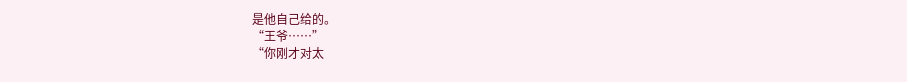是他自己给的。
“王爷……”
“你刚才对太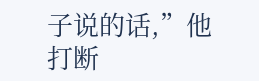子说的话,”他打断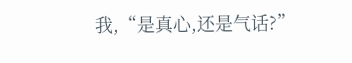我,“是真心,还是气话?”